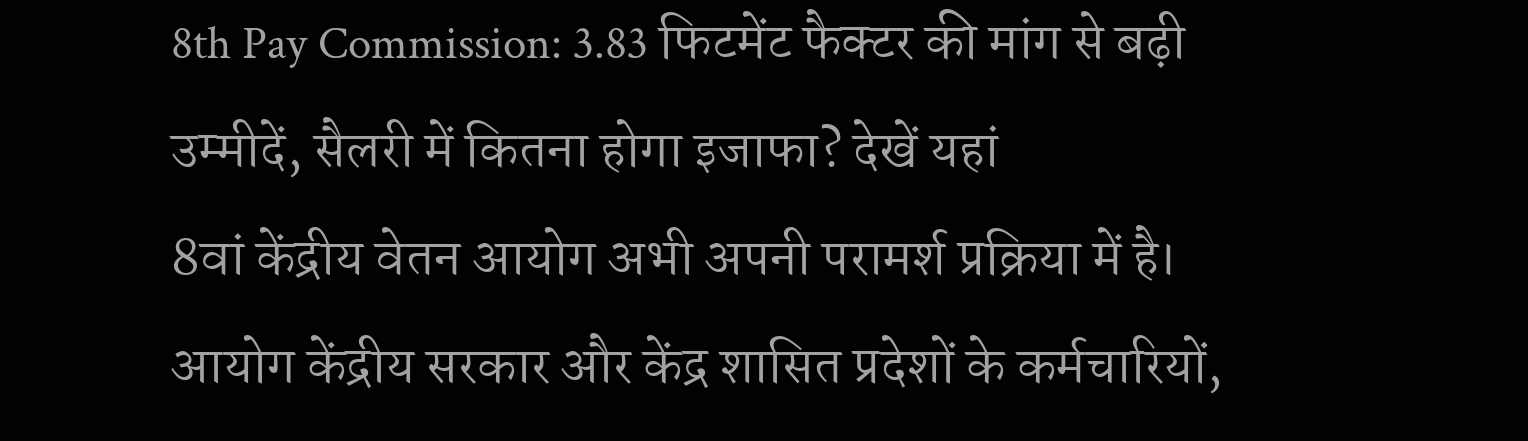8th Pay Commission: 3.83 फिटमेंट फैक्टर की मांग से बढ़ी उम्मीदें, सैलरी में कितना होगा इजाफा? देखें यहां
8वां केंद्रीय वेतन आयोग अभी अपनी परामर्श प्रक्रिया में है। आयोग केंद्रीय सरकार और केंद्र शासित प्रदेशों के कर्मचारियों,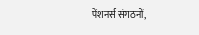पेंशनर्स संगठनों,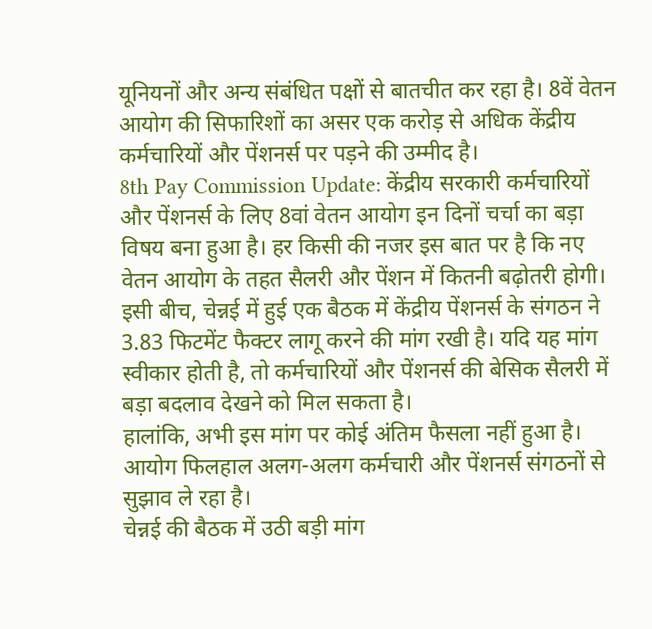यूनियनों और अन्य संबंधित पक्षों से बातचीत कर रहा है। 8वें वेतन आयोग की सिफारिशों का असर एक करोड़ से अधिक केंद्रीय कर्मचारियों और पेंशनर्स पर पड़ने की उम्मीद है।
8th Pay Commission Update: केंद्रीय सरकारी कर्मचारियों और पेंशनर्स के लिए 8वां वेतन आयोग इन दिनों चर्चा का बड़ा विषय बना हुआ है। हर किसी की नजर इस बात पर है कि नए वेतन आयोग के तहत सैलरी और पेंशन में कितनी बढ़ोतरी होगी। इसी बीच, चेन्नई में हुई एक बैठक में केंद्रीय पेंशनर्स के संगठन ने 3.83 फिटमेंट फैक्टर लागू करने की मांग रखी है। यदि यह मांग स्वीकार होती है, तो कर्मचारियों और पेंशनर्स की बेसिक सैलरी में बड़ा बदलाव देखने को मिल सकता है।
हालांकि, अभी इस मांग पर कोई अंतिम फैसला नहीं हुआ है। आयोग फिलहाल अलग-अलग कर्मचारी और पेंशनर्स संगठनों से सुझाव ले रहा है।
चेन्नई की बैठक में उठी बड़ी मांग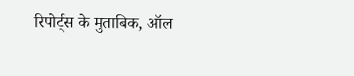रिपोर्ट्स के मुताबिक, ऑल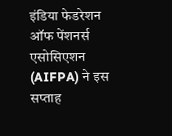इंडिया फेडरेशन ऑफ पेंशनर्स एसोसिएशन (AIFPA) ने इस सप्ताह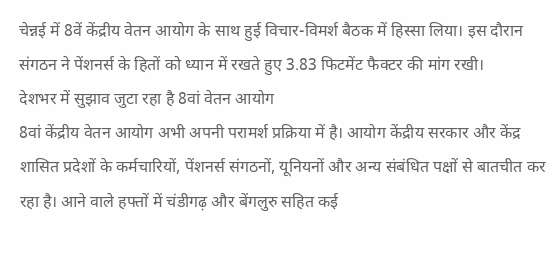चेन्नई में 8वें केंद्रीय वेतन आयोग के साथ हुई विचार-विमर्श बैठक में हिस्सा लिया। इस दौरान संगठन ने पेंशनर्स के हितों को ध्यान में रखते हुए 3.83 फिटमेंट फैक्टर की मांग रखी।
देशभर में सुझाव जुटा रहा है 8वां वेतन आयोग
8वां केंद्रीय वेतन आयोग अभी अपनी परामर्श प्रक्रिया में है। आयोग केंद्रीय सरकार और केंद्र शासित प्रदेशों के कर्मचारियों, पेंशनर्स संगठनों, यूनियनों और अन्य संबंधित पक्षों से बातचीत कर रहा है। आने वाले हफ्तों में चंडीगढ़ और बेंगलुरु सहित कई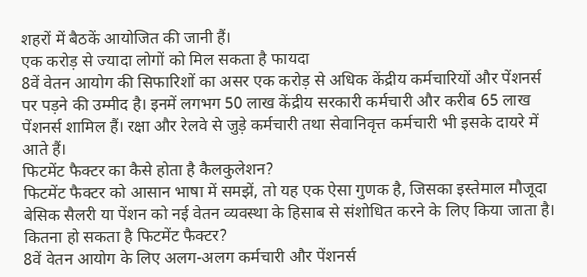शहरों में बैठकें आयोजित की जानी हैं।
एक करोड़ से ज्यादा लोगों को मिल सकता है फायदा
8वें वेतन आयोग की सिफारिशों का असर एक करोड़ से अधिक केंद्रीय कर्मचारियों और पेंशनर्स पर पड़ने की उम्मीद है। इनमें लगभग 50 लाख केंद्रीय सरकारी कर्मचारी और करीब 65 लाख पेंशनर्स शामिल हैं। रक्षा और रेलवे से जुड़े कर्मचारी तथा सेवानिवृत्त कर्मचारी भी इसके दायरे में आते हैं।
फिटमेंट फैक्टर का कैसे होता है कैलकुलेशन?
फिटमेंट फैक्टर को आसान भाषा में समझें, तो यह एक ऐसा गुणक है, जिसका इस्तेमाल मौजूदा बेसिक सैलरी या पेंशन को नई वेतन व्यवस्था के हिसाब से संशोधित करने के लिए किया जाता है।
कितना हो सकता है फिटमेंट फैक्टर?
8वें वेतन आयोग के लिए अलग-अलग कर्मचारी और पेंशनर्स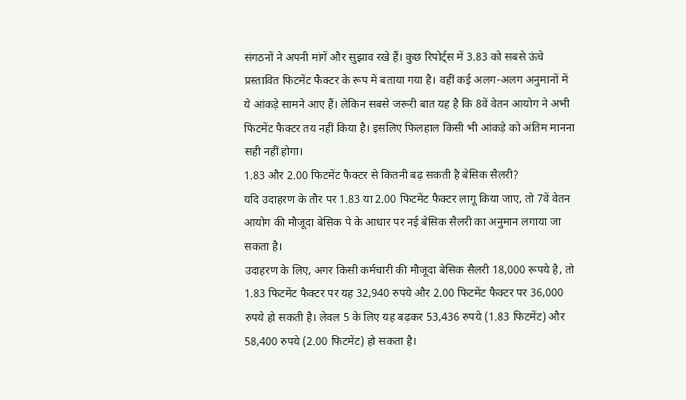संगठनों ने अपनी मांगें और सुझाव रखे हैं। कुछ रिपोर्ट्स में 3.83 को सबसे ऊंचे प्रस्तावित फिटमेंट फैक्टर के रूप में बताया गया है। वहीं कई अलग-अलग अनुमानों में ये आंकड़े सामने आए हैं। लेकिन सबसे जरूरी बात यह है कि 8वें वेतन आयोग ने अभी फिटमेंट फैक्टर तय नहीं किया है। इसलिए फिलहाल किसी भी आंकड़े को अंतिम मानना सही नहीं होगा।
1.83 और 2.00 फिटमेंट फैक्टर से कितनी बढ़ सकती है बेसिक सैलरी?
यदि उदाहरण के तौर पर 1.83 या 2.00 फिटमेंट फैक्टर लागू किया जाए, तो 7वें वेतन आयोग की मौजूदा बेसिक पे के आधार पर नई बेसिक सैलरी का अनुमान लगाया जा सकता है।
उदाहरण के लिए, अगर किसी कर्मचारी की मौजूदा बेसिक सैलरी 18,000 रूपये है, तो 1.83 फिटमेंट फैक्टर पर यह 32,940 रुपये और 2.00 फिटमेंट फैक्टर पर 36,000 रुपये हो सकती है। लेवल 5 के लिए यह बढ़कर 53,436 रुपये (1.83 फिटमेंट) और 58,400 रुपये (2.00 फिटमेंट) हो सकता है।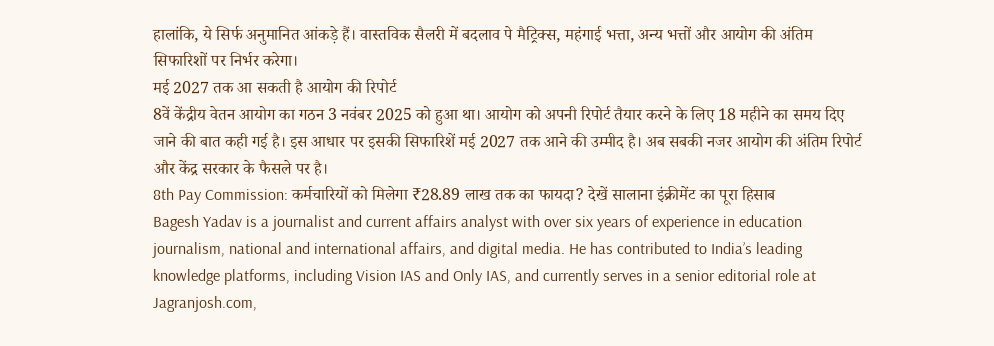हालांकि, ये सिर्फ अनुमानित आंकड़े हैं। वास्तविक सैलरी में बदलाव पे मैट्रिक्स, महंगाई भत्ता, अन्य भत्तों और आयोग की अंतिम सिफारिशों पर निर्भर करेगा।
मई 2027 तक आ सकती है आयोग की रिपोर्ट
8वें केंद्रीय वेतन आयोग का गठन 3 नवंबर 2025 को हुआ था। आयोग को अपनी रिपोर्ट तैयार करने के लिए 18 महीने का समय दिए जाने की बात कही गई है। इस आधार पर इसकी सिफारिशें मई 2027 तक आने की उम्मीद है। अब सबकी नजर आयोग की अंतिम रिपोर्ट और केंद्र सरकार के फैसले पर है।
8th Pay Commission: कर्मचारियों को मिलेगा ₹28.89 लाख तक का फायदा? देखें सालाना इंक्रीमेंट का पूरा हिसाब
Bagesh Yadav is a journalist and current affairs analyst with over six years of experience in education journalism, national and international affairs, and digital media. He has contributed to India’s leading knowledge platforms, including Vision IAS and Only IAS, and currently serves in a senior editorial role at Jagranjosh.com,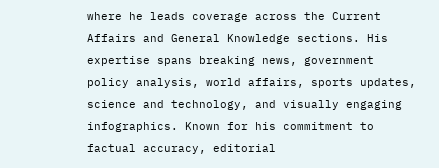where he leads coverage across the Current Affairs and General Knowledge sections. His expertise spans breaking news, government policy analysis, world affairs, sports updates, science and technology, and visually engaging infographics. Known for his commitment to factual accuracy, editorial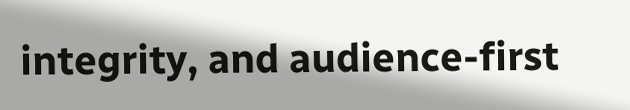integrity, and audience-first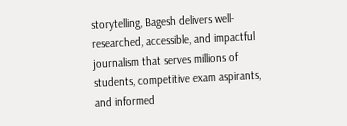storytelling, Bagesh delivers well-researched, accessible, and impactful journalism that serves millions of students, competitive exam aspirants, and informed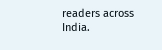readers across India.